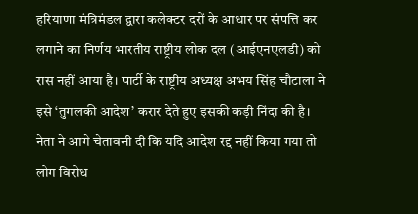हरियाणा मंत्रिमंडल द्वारा कलेक्टर दरों के आधार पर संपत्ति कर लगाने का निर्णय भारतीय राष्ट्रीय लोक दल (आईएनएलडी) को रास नहीं आया है। पार्टी के राष्ट्रीय अध्यक्ष अभय सिंह चौटाला ने इसे ‘तुगलकी आदेश’ करार देते हुए इसकी कड़ी निंदा की है।
नेता ने आगे चेतावनी दी कि यदि आदेश रद्द नहीं किया गया तो लोग विरोध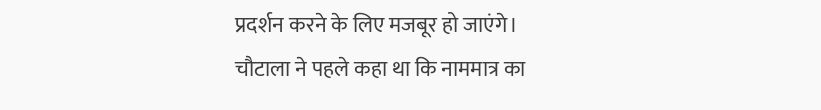प्रदर्शन करने के लिए मजबूर हो जाएंगे।
चौटाला ने पहले कहा था कि नाममात्र का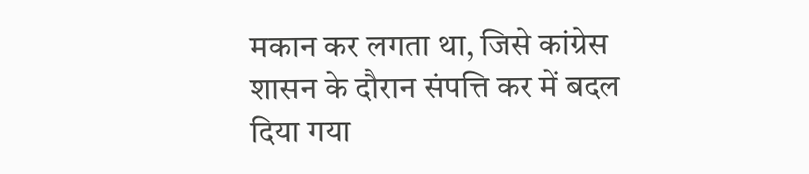मकान कर लगता था, जिसे कांग्रेस शासन के दौरान संपत्ति कर में बदल दिया गया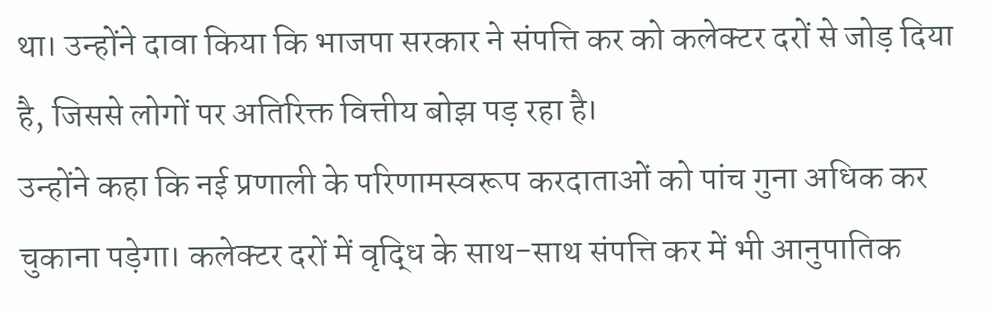था। उन्होंने दावा किया कि भाजपा सरकार ने संपत्ति कर को कलेक्टर दरों से जोड़ दिया है, जिससे लोगों पर अतिरिक्त वित्तीय बोझ पड़ रहा है।
उन्होंने कहा कि नई प्रणाली के परिणामस्वरूप करदाताओं को पांच गुना अधिक कर चुकाना पड़ेगा। कलेक्टर दरों में वृद्धि के साथ-साथ संपत्ति कर में भी आनुपातिक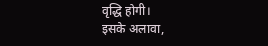वृद्धि होगी।
इसके अलावा,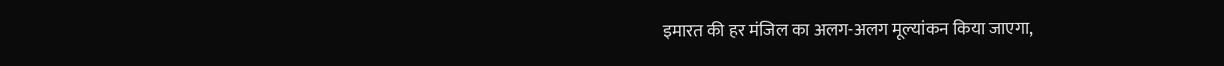इमारत की हर मंजिल का अलग-अलग मूल्यांकन किया जाएगा,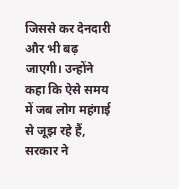जिससे कर देनदारी और भी बढ़ जाएगी। उन्होंने कहा कि ऐसे समय में जब लोग महंगाई से जूझ रहे हैं, सरकार ने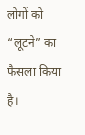लोगों को “लूटने” का फैसला किया है।